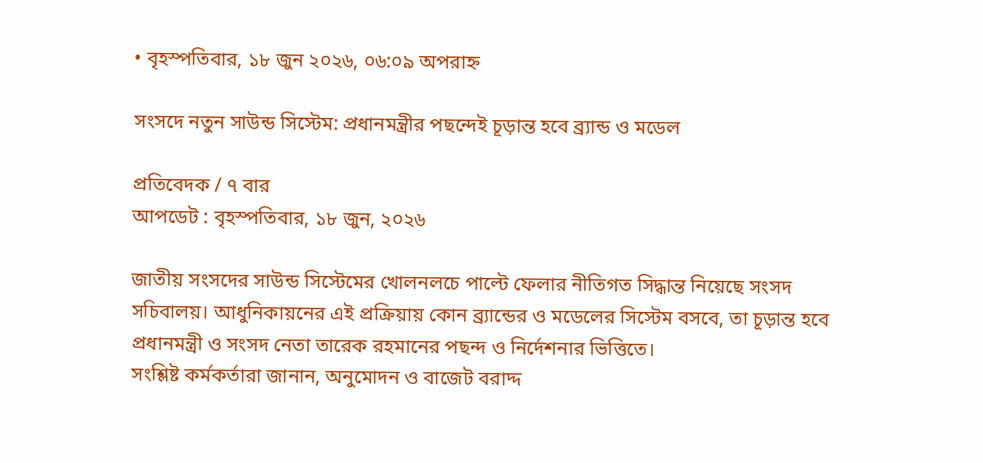• বৃহস্পতিবার, ১৮ জুন ২০২৬, ০৬:০৯ অপরাহ্ন

সংসদে নতুন সাউন্ড সিস্টেম: প্রধানমন্ত্রীর পছন্দেই চূড়ান্ত হবে ব্র্যান্ড ও মডেল

প্রতিবেদক / ৭ বার
আপডেট : বৃহস্পতিবার, ১৮ জুন, ২০২৬

জাতীয় সংসদের সাউন্ড সিস্টেমের খোলনলচে পাল্টে ফেলার নীতিগত সিদ্ধান্ত নিয়েছে সংসদ সচিবালয়। আধুনিকায়নের এই প্রক্রিয়ায় কোন ব্র্যান্ডের ও মডেলের সিস্টেম বসবে, তা চূড়ান্ত হবে প্রধানমন্ত্রী ও সংসদ নেতা তারেক রহমানের পছন্দ ও নির্দেশনার ভিত্তিতে।
সংশ্লিষ্ট কর্মকর্তারা জানান, অনুমোদন ও বাজেট বরাদ্দ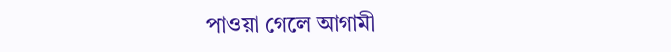পাওয়া গেলে আগামী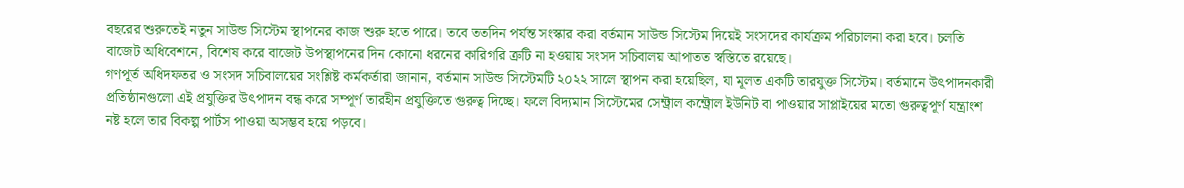বছরের শুরুতেই নতুন সাউন্ড সিস্টেম স্থাপনের কাজ শুরু হতে পারে। তবে ততদিন পর্যন্ত সংস্কার করা বর্তমান সাউন্ড সিস্টেম দিয়েই সংসদের কার্যক্রম পরিচালনা করা হবে। চলতি বাজেট অধিবেশনে, বিশেষ করে বাজেট উপস্থাপনের দিন কোনো ধরনের কারিগরি ত্রুটি না হওয়ায় সংসদ সচিবালয় আপাতত স্বস্তিতে রয়েছে।
গণপূর্ত অধিদফতর ও সংসদ সচিবালয়ের সংশ্লিষ্ট কর্মকর্তারা জানান, বর্তমান সাউন্ড সিস্টেমটি ২০২২ সালে স্থাপন করা হয়েছিল, যা মূলত একটি তারযুক্ত সিস্টেম। বর্তমানে উৎপাদনকারী প্রতিষ্ঠানগুলো এই প্রযুক্তির উৎপাদন বন্ধ করে সম্পূর্ণ তারহীন প্রযুক্তিতে গুরুত্ব দিচ্ছে। ফলে বিদ্যমান সিস্টেমের সেন্ট্রাল কন্ট্রোল ইউনিট বা পাওয়ার সাপ্লাইয়ের মতো গুরুত্বপূর্ণ যন্ত্রাংশ নষ্ট হলে তার বিকল্প পার্টস পাওয়া অসম্ভব হয়ে পড়বে।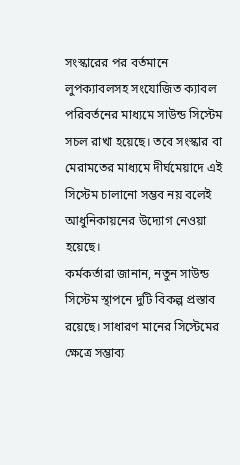সংস্কারের পর বর্তমানে লুপক্যাবলসহ সংযোজিত ক্যাবল পরিবর্তনের মাধ্যমে সাউন্ড সিস্টেম সচল রাখা হয়েছে। তবে সংস্কার বা মেরামতের মাধ্যমে দীর্ঘমেয়াদে এই সিস্টেম চালানো সম্ভব নয় বলেই আধুনিকায়নের উদ্যোগ নেওয়া হয়েছে।
কর্মকর্তারা জানান, নতুন সাউন্ড সিস্টেম স্থাপনে দুটি বিকল্প প্রস্তাব রয়েছে। সাধারণ মানের সিস্টেমের ক্ষেত্রে সম্ভাব্য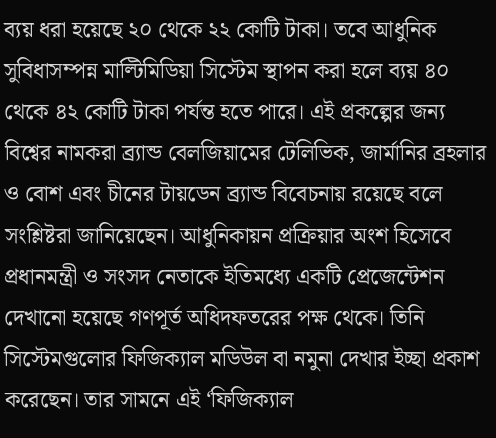ব্যয় ধরা হয়েছে ২০ থেকে ২২ কোটি টাকা। তবে আধুনিক সুবিধাসম্পন্ন মাল্টিমিডিয়া সিস্টেম স্থাপন করা হলে ব্যয় ৪০ থেকে ৪২ কোটি টাকা পর্যন্ত হতে পারে। এই প্রকল্পের জন্য বিশ্বের নামকরা ব্র্যান্ড বেলজিয়ামের টেলিভিক, জার্মানির ব্রহলার ও বোশ এবং চীনের টায়ডেন ব্র্যান্ড বিবেচনায় রয়েছে বলে সংশ্লিষ্টরা জানিয়েছেন। আধুনিকায়ন প্রক্রিয়ার অংশ হিসেবে প্রধানমন্ত্রী ও সংসদ নেতাকে ইতিমধ্যে একটি প্রেজেন্টেশন দেখানো হয়েছে গণপূর্ত অধিদফতরের পক্ষ থেকে। তিনি সিস্টেমগুলোর ফিজিক্যাল মডিউল বা নমুনা দেখার ইচ্ছা প্রকাশ করেছেন। তার সামনে এই ‘ফিজিক্যাল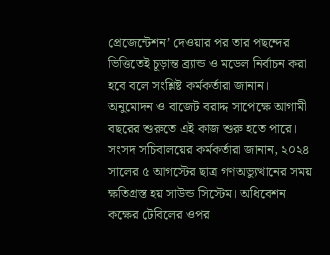প্রেজেন্টেশন’ দেওয়ার পর তার পছন্দের ভিত্তিতেই চূড়ান্ত ব্র্যান্ড ও মডেল নির্বাচন করা হবে বলে সংশ্লিষ্ট কর্মকর্তারা জানান। অনুমোদন ও বাজেট বরাদ্দ সাপেক্ষে আগামী বছরের শুরুতে এই কাজ শুরু হতে পারে।
সংসদ সচিবালয়ের কর্মকর্তারা জানান, ২০২৪ সালের ৫ আগস্টের ছাত্র গণঅভ্যুত্থানের সময় ক্ষতিগ্রস্ত হয় সাউন্ড সিস্টেম। অধিবেশন কক্ষের টেবিলের ওপর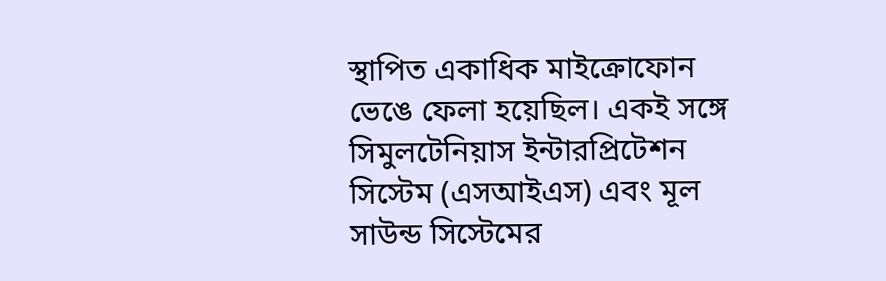স্থাপিত একাধিক মাইক্রোফোন ভেঙে ফেলা হয়েছিল। একই সঙ্গে সিমুলটেনিয়াস ইন্টারপ্রিটেশন সিস্টেম (এসআইএস) এবং মূল সাউন্ড সিস্টেমের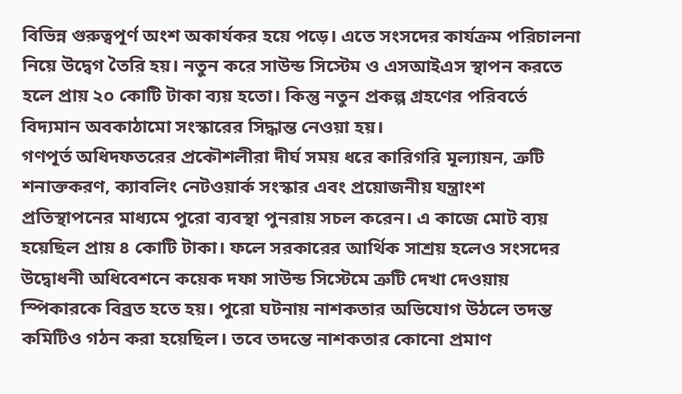বিভিন্ন গুরুত্বপূর্ণ অংশ অকার্যকর হয়ে পড়ে। এতে সংসদের কার্যক্রম পরিচালনা নিয়ে উদ্বেগ তৈরি হয়। নতুন করে সাউন্ড সিস্টেম ও এসআইএস স্থাপন করতে হলে প্রায় ২০ কোটি টাকা ব্যয় হতো। কিন্তু নতুন প্রকল্প গ্রহণের পরিবর্তে বিদ্যমান অবকাঠামো সংস্কারের সিদ্ধান্ত নেওয়া হয়।
গণপূর্ত অধিদফতরের প্রকৌশলীরা দীর্ঘ সময় ধরে কারিগরি মূল্যায়ন, ত্রুটি শনাক্তকরণ, ক্যাবলিং নেটওয়ার্ক সংস্কার এবং প্রয়োজনীয় যন্ত্রাংশ প্রতিস্থাপনের মাধ্যমে পুরো ব্যবস্থা পুনরায় সচল করেন। এ কাজে মোট ব্যয় হয়েছিল প্রায় ৪ কোটি টাকা। ফলে সরকারের আর্থিক সাশ্রয় হলেও সংসদের উদ্বোধনী অধিবেশনে কয়েক দফা সাউন্ড সিস্টেমে ত্রুটি দেখা দেওয়ায় স্পিকারকে বিব্রত হতে হয়। পুরো ঘটনায় নাশকতার অভিযোগ উঠলে তদন্ত কমিটিও গঠন করা হয়েছিল। তবে তদন্তে নাশকতার কোনো প্রমাণ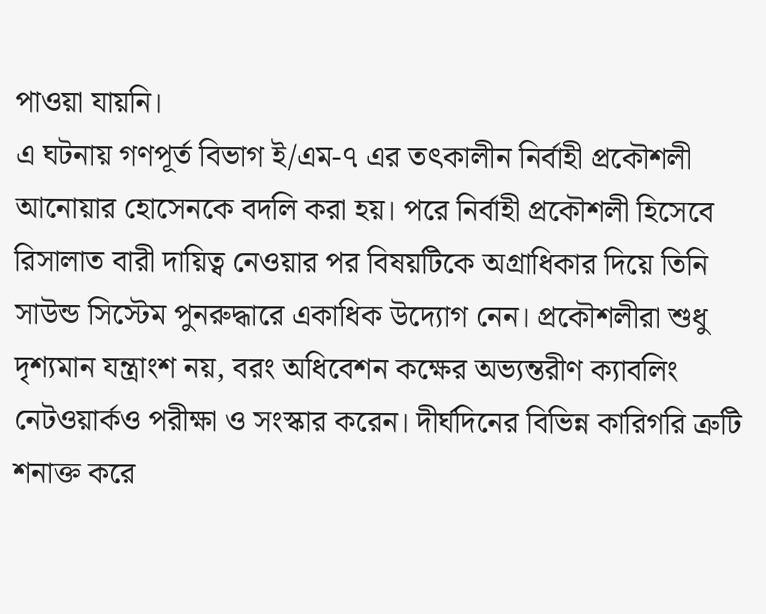পাওয়া যায়নি।
এ ঘটনায় গণপূর্ত বিভাগ ই/এম-৭ এর তৎকালীন নির্বাহী প্রকৌশলী আনোয়ার হোসেনকে বদলি করা হয়। পরে নির্বাহী প্রকৌশলী হিসেবে রিসালাত বারী দায়িত্ব নেওয়ার পর বিষয়টিকে অগ্রাধিকার দিয়ে তিনি সাউন্ড সিস্টেম পুনরুদ্ধারে একাধিক উদ্যোগ নেন। প্রকৌশলীরা শুধু দৃশ্যমান যন্ত্রাংশ নয়, বরং অধিবেশন কক্ষের অভ্যন্তরীণ ক্যাবলিং নেটওয়ার্কও পরীক্ষা ও সংস্কার করেন। দীর্ঘদিনের বিভিন্ন কারিগরি ত্রুটি শনাক্ত করে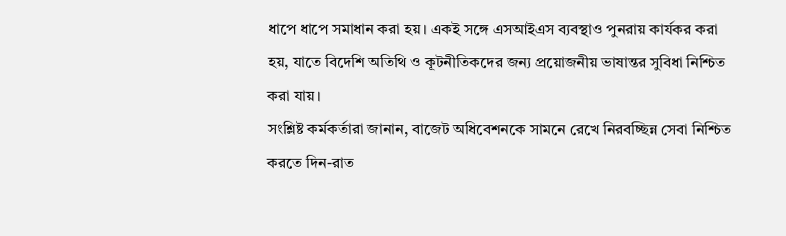ধাপে ধাপে সমাধান করা হয়। একই সঙ্গে এসআইএস ব্যবস্থাও পুনরায় কার্যকর করা হয়, যাতে বিদেশি অতিথি ও কূটনীতিকদের জন্য প্রয়োজনীয় ভাষান্তর সুবিধা নিশ্চিত করা যায়।
সংশ্লিষ্ট কর্মকর্তারা জানান, বাজেট অধিবেশনকে সামনে রেখে নিরবচ্ছিন্ন সেবা নিশ্চিত করতে দিন-রাত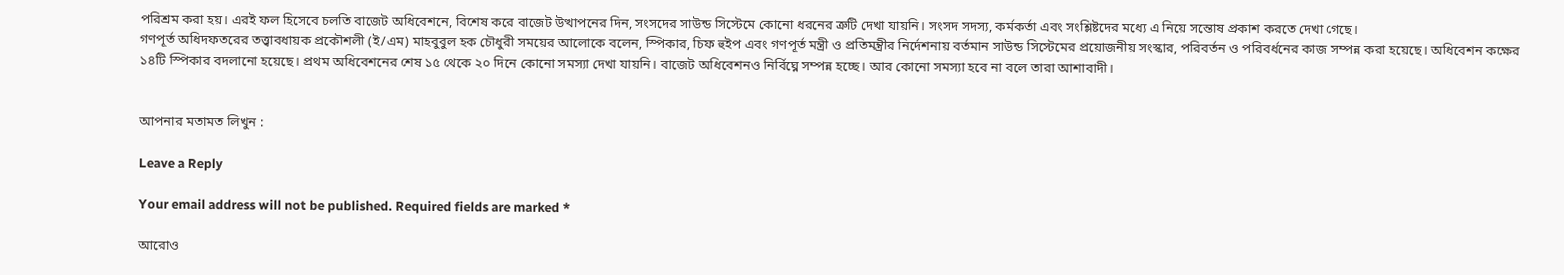পরিশ্রম করা হয়। এরই ফল হিসেবে চলতি বাজেট অধিবেশনে, বিশেষ করে বাজেট উত্থাপনের দিন, সংসদের সাউন্ড সিস্টেমে কোনো ধরনের ত্রুটি দেখা যায়নি। সংসদ সদস্য, কর্মকর্তা এবং সংশ্লিষ্টদের মধ্যে এ নিয়ে সন্তোষ প্রকাশ করতে দেখা গেছে।
গণপূর্ত অধিদফতরের তত্ত্বাবধায়ক প্রকৌশলী (ই/এম) মাহবুবুল হক চৌধুরী সময়ের আলোকে বলেন, স্পিকার, চিফ হুইপ এবং গণপূর্ত মন্ত্রী ও প্রতিমন্ত্রীর নির্দেশনায় বর্তমান সাউন্ড সিস্টেমের প্রয়োজনীয় সংস্কার, পরিবর্তন ও পরিবর্ধনের কাজ সম্পন্ন করা হয়েছে। অধিবেশন কক্ষের ১৪টি স্পিকার বদলানো হয়েছে। প্রথম অধিবেশনের শেষ ১৫ থেকে ২০ দিনে কোনো সমস্যা দেখা যায়নি। বাজেট অধিবেশনও নির্বিঘ্নে সম্পন্ন হচ্ছে। আর কোনো সমস্যা হবে না বলে তারা আশাবাদী।


আপনার মতামত লিখুন :

Leave a Reply

Your email address will not be published. Required fields are marked *

আরোও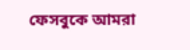ফেসবুকে আমরা